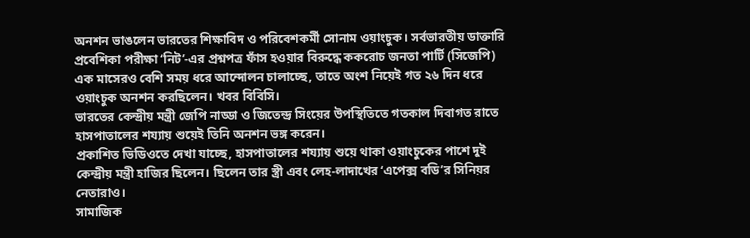অনশন ভাঙলেন ভারতের শিক্ষাবিদ ও পরিবেশকর্মী সোনাম ওয়াংচুক। সর্বভারতীয় ডাক্তারি প্রবেশিকা পরীক্ষা ‘নিট’-এর প্রশ্নপত্র ফাঁস হওয়ার বিরুদ্ধে ককরোচ জনতা পার্টি (সিজেপি) এক মাসেরও বেশি সময় ধরে আন্দোলন চালাচ্ছে, তাতে অংশ নিয়েই গত ২৬ দিন ধরে ওয়াংচুক অনশন করছিলেন। খবর বিবিসি।
ভারতের কেন্দ্রীয় মন্ত্রী জেপি নাড্ডা ও জিতেন্দ্র সিংয়ের উপস্থিতিতে গতকাল দিবাগত রাতে হাসপাতালের শয্যায় শুয়েই তিনি অনশন ভঙ্গ করেন।
প্রকাশিত ভিডিওতে দেখা যাচ্ছে, হাসপাতালের শয্যায় শুয়ে থাকা ওয়াংচুকের পাশে দুই কেন্দ্রীয় মন্ত্রী হাজির ছিলেন। ছিলেন তার স্ত্রী এবং লেহ-লাদাখের ‘এপেক্স বডি’র সিনিয়র নেতারাও।
সামাজিক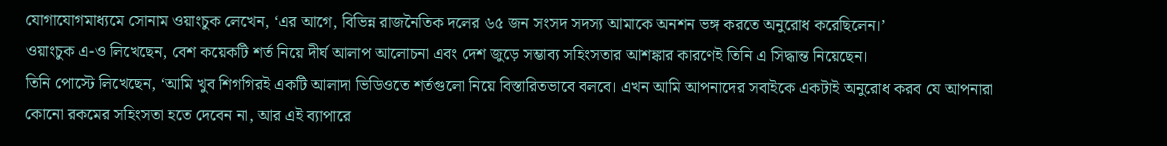যোগাযোগমাধ্যমে সোনাম ওয়াংচুক লেখেন, ‘এর আগে, বিভিন্ন রাজনৈতিক দলের ৬৫ জন সংসদ সদস্য আমাকে অনশন ভঙ্গ করতে অনুরোধ করেছিলেন।’
ওয়াংচুক এ-ও লিখেছেন, বেশ কয়েকটি শর্ত নিয়ে দীর্ঘ আলাপ আলোচনা এবং দেশ জুড়ে সম্ভাব্য সহিংসতার আশঙ্কার কারণেই তিনি এ সিদ্ধান্ত নিয়েছেন।
তিনি পোস্টে লিখেছেন, ‘আমি খুব শিগগিরই একটি আলাদা ভিডিওতে শর্তগুলো নিয়ে বিস্তারিতভাবে বলবে। এখন আমি আপনাদের সবাইকে একটাই অনুরোধ করব যে আপনারা কোনো রকমের সহিংসতা হতে দেবেন না, আর এই ব্যাপারে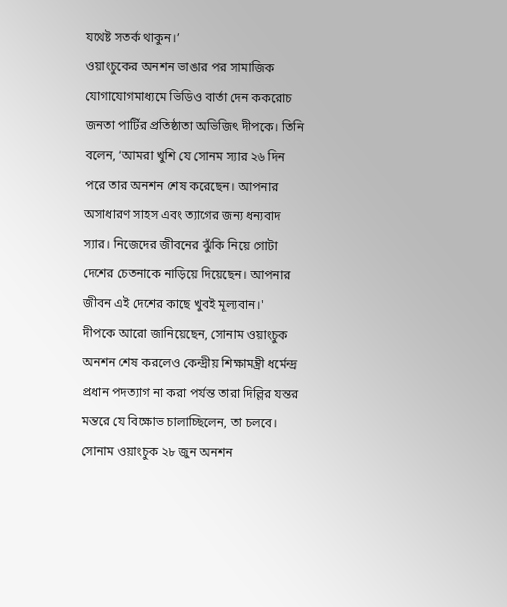যথেষ্ট সতর্ক থাকুন।’
ওয়াংচুকের অনশন ভাঙার পর সামাজিক যোগাযোগমাধ্যমে ভিডিও বার্তা দেন ককরোচ জনতা পার্টির প্রতিষ্ঠাতা অভিজিৎ দীপকে। তিনি বলেন, ‘আমরা খুশি যে সোনম স্যার ২৬ দিন পরে তার অনশন শেষ করেছেন। আপনার অসাধারণ সাহস এবং ত্যাগের জন্য ধন্যবাদ স্যার। নিজেদের জীবনের ঝুঁকি নিয়ে গোটা দেশের চেতনাকে নাড়িয়ে দিয়েছেন। আপনার জীবন এই দেশের কাছে খুবই মূল্যবান।'
দীপকে আরো জানিয়েছেন, সোনাম ওয়াংচুক অনশন শেষ করলেও কেন্দ্রীয় শিক্ষামন্ত্রী ধর্মেন্দ্র প্রধান পদত্যাগ না করা পর্যন্ত তারা দিল্লির যন্তর মন্তরে যে বিক্ষোভ চালাচ্ছিলেন, তা চলবে।
সোনাম ওয়াংচুক ২৮ জুন অনশন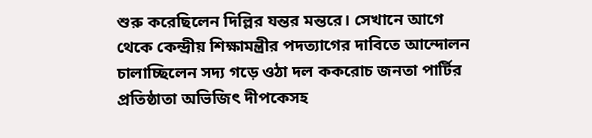শুরু করেছিলেন দিল্লির যন্তর মন্তরে। সেখানে আগে থেকে কেন্দ্রীয় শিক্ষামন্ত্রীর পদত্যাগের দাবিতে আন্দোলন চালাচ্ছিলেন সদ্য গড়ে ওঠা দল ককরোচ জনতা পার্টির প্রতিষ্ঠাতা অভিজিৎ দীপকেসহ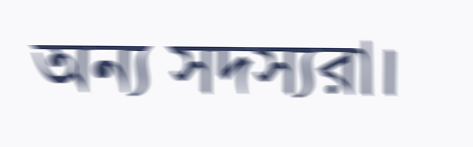অন্য সদস্যরা।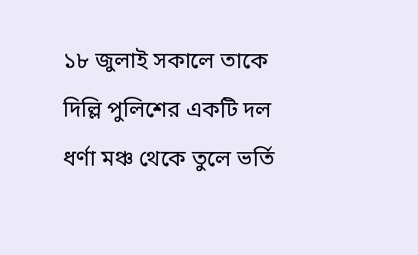১৮ জুলাই সকালে তাকে দিল্লি পুলিশের একটি দল ধর্ণা মঞ্চ থেকে তুলে ভর্তি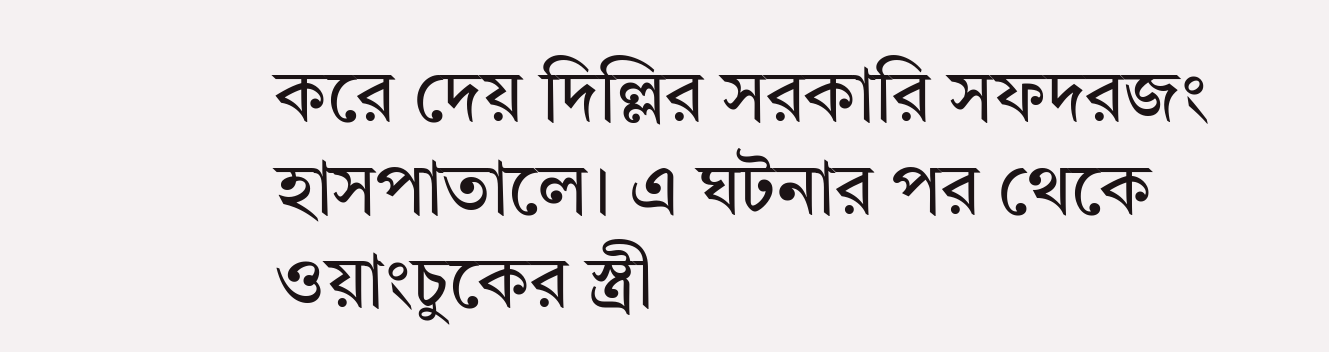করে দেয় দিল্লির সরকারি সফদরজং হাসপাতালে। এ ঘটনার পর থেকে ওয়াংচুকের স্ত্রী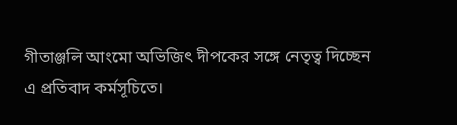গীতাঞ্জলি আংমো অভিজিৎ দীপকের সঙ্গে নেতৃত্ব দিচ্ছেন এ প্রতিবাদ কর্মসূচিতে।